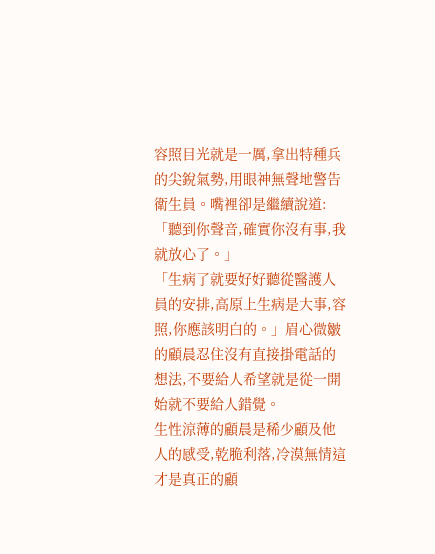容照目光就是一厲,拿出特種兵的尖銳氣勢,用眼神無聲地警告衛生員。嘴裡卻是繼續說道:「聽到你聲音,確實你沒有事,我就放心了。」
「生病了就要好好聽從醫護人員的安排,高原上生病是大事,容照,你應該明白的。」眉心微皺的顧晨忍住沒有直接掛電話的想法,不要給人希望就是從一開始就不要給人錯覺。
生性涼薄的顧晨是稀少顧及他人的感受,乾脆利落,冷漠無情這才是真正的顧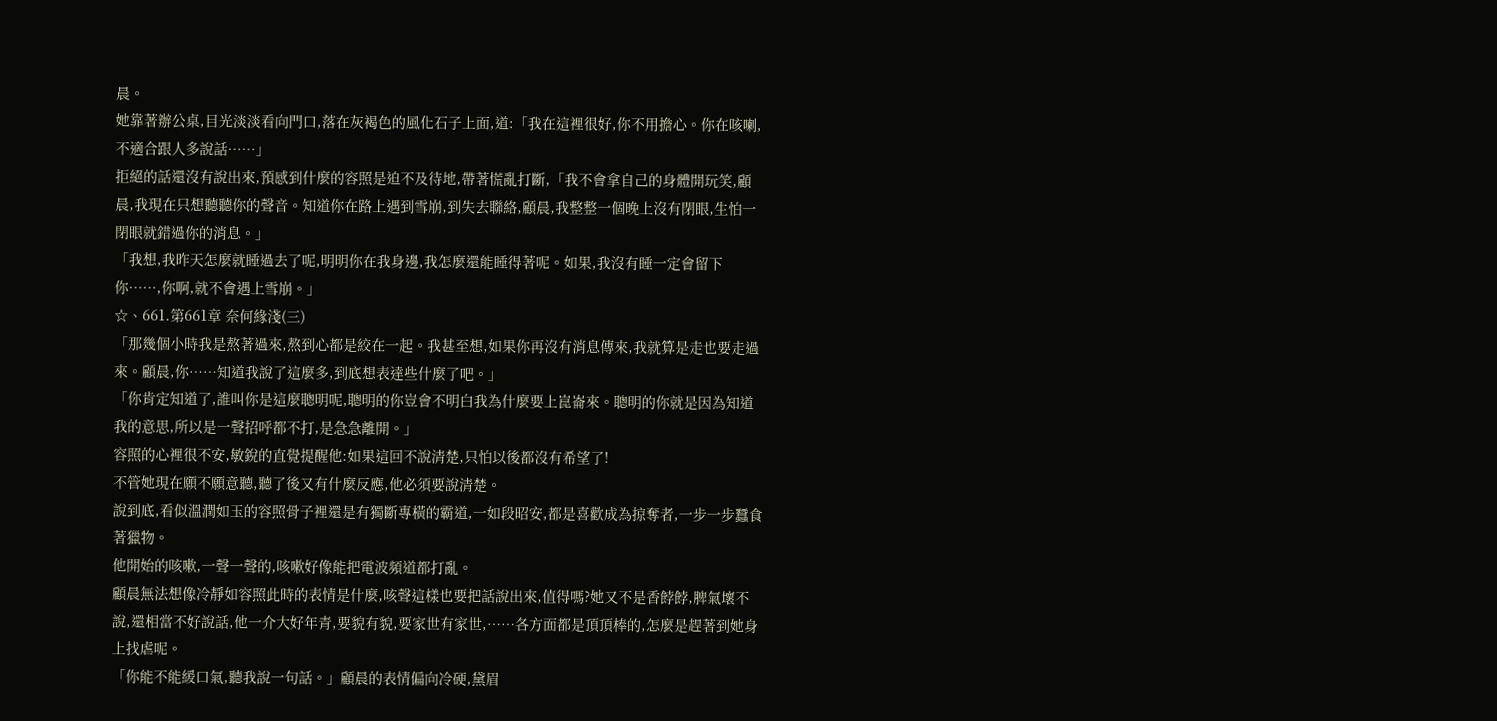晨。
她靠著辦公桌,目光淡淡看向門口,落在灰褐色的風化石子上面,道:「我在這裡很好,你不用擔心。你在咳喇,不適合跟人多說話……」
拒絕的話還沒有說出來,預感到什麼的容照是迫不及待地,帶著慌亂打斷,「我不會拿自己的身體開玩笑,顧晨,我現在只想聽聽你的聲音。知道你在路上遇到雪崩,到失去聯絡,顧晨,我整整一個晚上沒有閉眼,生怕一閉眼就錯過你的消息。」
「我想,我昨天怎麼就睡過去了呢,明明你在我身邊,我怎麼還能睡得著呢。如果,我沒有睡一定會留下你……,你啊,就不會遇上雪崩。」
☆、661.第661章 奈何緣淺(三)
「那幾個小時我是熬著過來,熬到心都是絞在一起。我甚至想,如果你再沒有消息傳來,我就算是走也要走過來。顧晨,你……知道我說了這麼多,到底想表達些什麼了吧。」
「你肯定知道了,誰叫你是這麼聰明呢,聰明的你豈會不明白我為什麼要上崑崙來。聰明的你就是因為知道我的意思,所以是一聲招呼都不打,是急急離開。」
容照的心裡很不安,敏銳的直覺提醒他:如果這回不說清楚,只怕以後都沒有希望了!
不管她現在願不願意聽,聽了後又有什麼反應,他必須要說清楚。
說到底,看似溫潤如玉的容照骨子裡還是有獨斷專橫的霸道,一如段昭安,都是喜歡成為掠奪者,一步一步蠶食著獵物。
他開始的咳嗽,一聲一聲的,咳嗽好像能把電波頻道都打亂。
顧晨無法想像冷靜如容照此時的表情是什麼,咳聲這樣也要把話說出來,值得嗎?她又不是香餑餑,脾氣壞不說,還相當不好說話,他一介大好年青,要貌有貌,要家世有家世,……各方面都是頂頂棒的,怎麼是趕著到她身上找虐呢。
「你能不能緩口氣,聽我說一句話。」顧晨的表情偏向冷硬,黛眉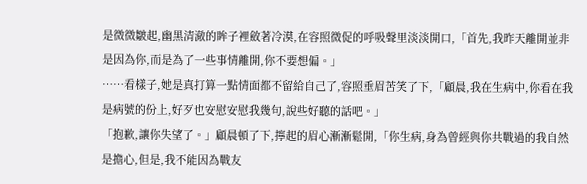是微微皺起,幽黑清澈的眸子裡斂著冷漠,在容照微促的呼吸聲里淡淡開口,「首先,我昨天離開並非是因為你,而是為了一些事情離開,你不要想偏。」
……看樣子,她是真打算一點情面都不留給自己了,容照垂眉苦笑了下,「顧晨,我在生病中,你看在我是病號的份上,好歹也安慰安慰我幾句,說些好聽的話吧。」
「抱歉,讓你失望了。」顧晨頓了下,擰起的眉心漸漸鬆開,「你生病,身為曾經與你共戰過的我自然是擔心,但是,我不能因為戰友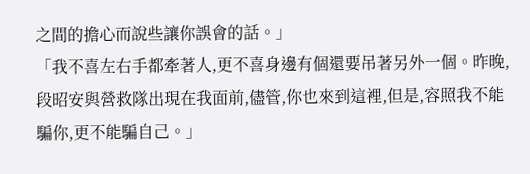之間的擔心而說些讓你誤會的話。」
「我不喜左右手都牽著人,更不喜身邊有個還要吊著另外一個。昨晚,段昭安與營救隊出現在我面前,儘管,你也來到這裡,但是,容照我不能騙你,更不能騙自己。」